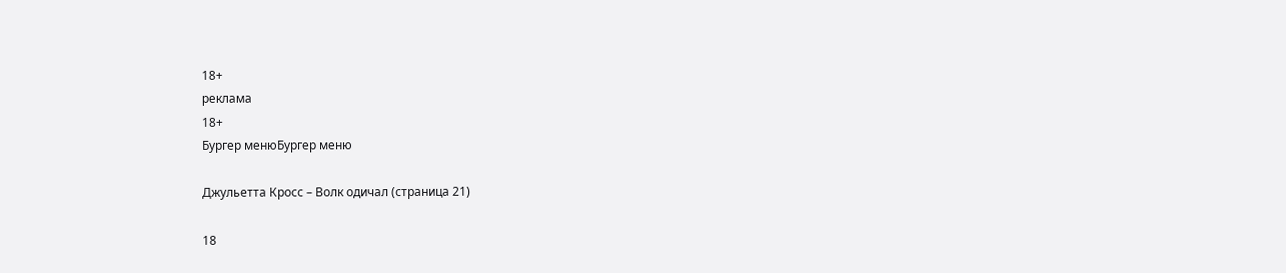18+
реклама
18+
Бургер менюБургер меню

Джульетта Кросс – Волк одичал (страница 21)

18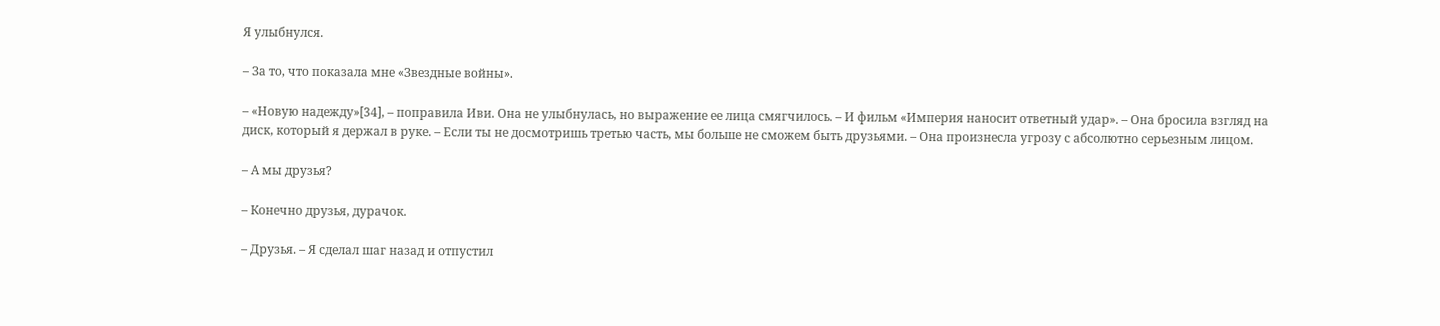Я улыбнулся.

– За то, что показала мне «Звездные войны».

– «Новую надежду»[34], – поправила Иви. Она не улыбнулась, но выражение ее лица смягчилось. – И фильм «Империя наносит ответный удар». – Она бросила взгляд на диск, который я держал в руке. – Если ты не досмотришь третью часть, мы больше не сможем быть друзьями. – Она произнесла угрозу с абсолютно серьезным лицом.

– А мы друзья?

– Конечно друзья, дурачок.

– Друзья. – Я сделал шаг назад и отпустил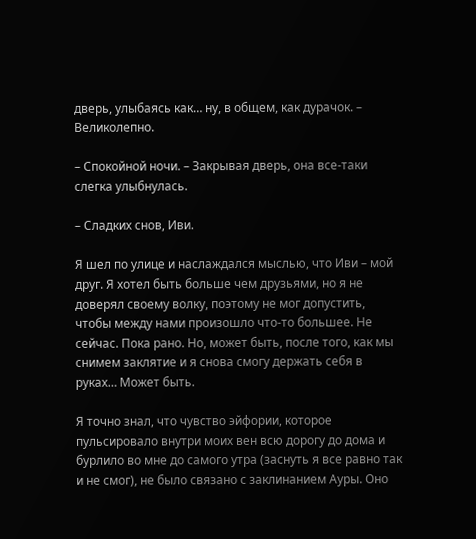дверь, улыбаясь как… ну, в общем, как дурачок. – Великолепно.

– Спокойной ночи. – Закрывая дверь, она все-таки слегка улыбнулась.

– Сладких снов, Иви.

Я шел по улице и наслаждался мыслью, что Иви – мой друг. Я хотел быть больше чем друзьями, но я не доверял своему волку, поэтому не мог допустить, чтобы между нами произошло что-то большее. Не сейчас. Пока рано. Но, может быть, после того, как мы снимем заклятие и я снова смогу держать себя в руках… Может быть.

Я точно знал, что чувство эйфории, которое пульсировало внутри моих вен всю дорогу до дома и бурлило во мне до самого утра (заснуть я все равно так и не смог), не было связано с заклинанием Ауры. Оно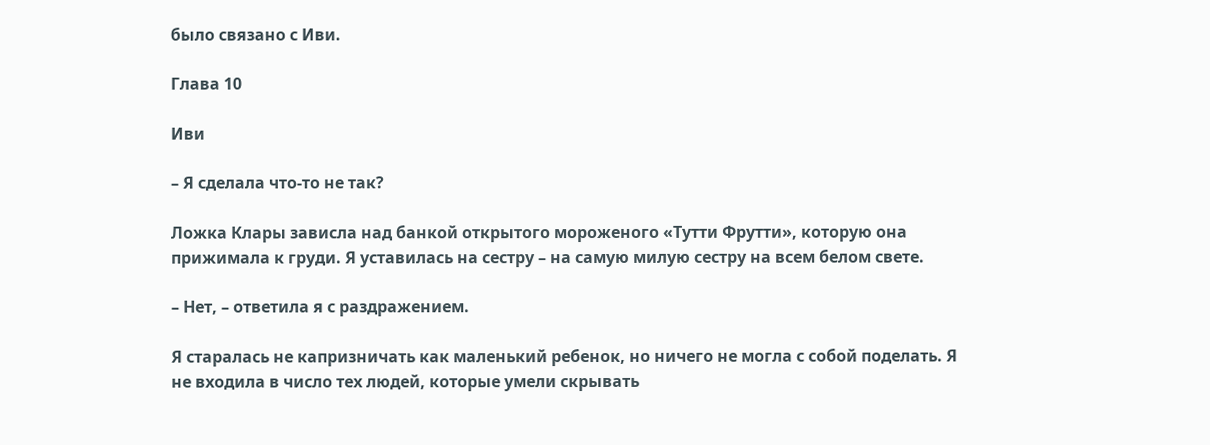было связано с Иви.

Глава 10

Иви

– Я сделала что-то не так?

Ложка Клары зависла над банкой открытого мороженого «Тутти Фрутти», которую она прижимала к груди. Я уставилась на сестру – на самую милую сестру на всем белом свете.

– Нет, – ответила я с раздражением.

Я старалась не капризничать как маленький ребенок, но ничего не могла с собой поделать. Я не входила в число тех людей, которые умели скрывать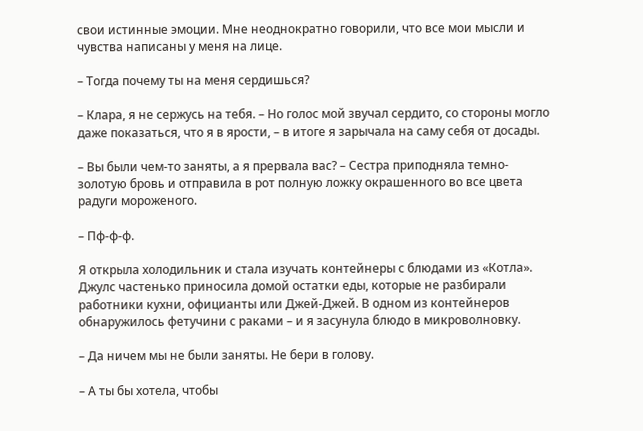свои истинные эмоции. Мне неоднократно говорили, что все мои мысли и чувства написаны у меня на лице.

– Тогда почему ты на меня сердишься?

– Клара, я не сержусь на тебя. – Но голос мой звучал сердито, со стороны могло даже показаться, что я в ярости, – в итоге я зарычала на саму себя от досады.

– Вы были чем-то заняты, а я прервала вас? – Сестра приподняла темно-золотую бровь и отправила в рот полную ложку окрашенного во все цвета радуги мороженого.

– Пф-ф-ф.

Я открыла холодильник и стала изучать контейнеры с блюдами из «Котла». Джулс частенько приносила домой остатки еды, которые не разбирали работники кухни, официанты или Джей-Джей. В одном из контейнеров обнаружилось фетучини с раками – и я засунула блюдо в микроволновку.

– Да ничем мы не были заняты. Не бери в голову.

– А ты бы хотела, чтобы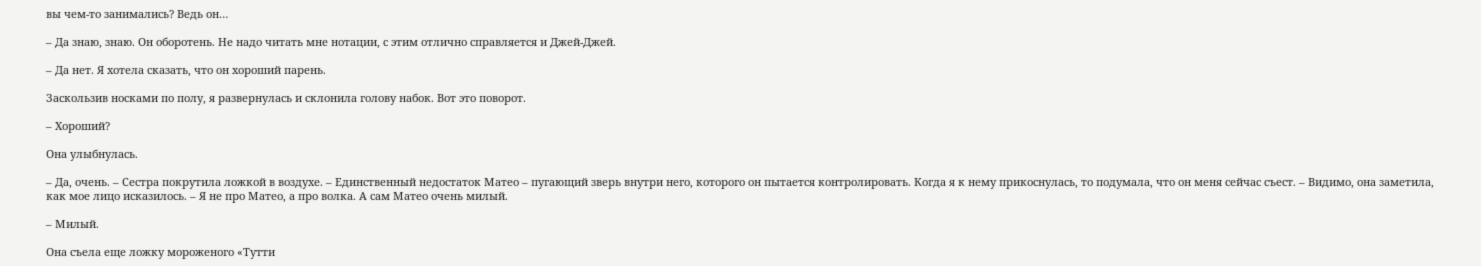вы чем-то занимались? Ведь он…

– Да знаю, знаю. Он оборотень. Не надо читать мне нотации, с этим отлично справляется и Джей-Джей.

– Да нет. Я хотела сказать, что он хороший парень.

Заскользив носками по полу, я развернулась и склонила голову набок. Вот это поворот.

– Хороший?

Она улыбнулась.

– Да, очень. – Сестра покрутила ложкой в воздухе. – Единственный недостаток Матео – пугающий зверь внутри него, которого он пытается контролировать. Когда я к нему прикоснулась, то подумала, что он меня сейчас съест. – Видимо, она заметила, как мое лицо исказилось. – Я не про Матео, а про волка. А сам Матео очень милый.

– Милый.

Она съела еще ложку мороженого «Тутти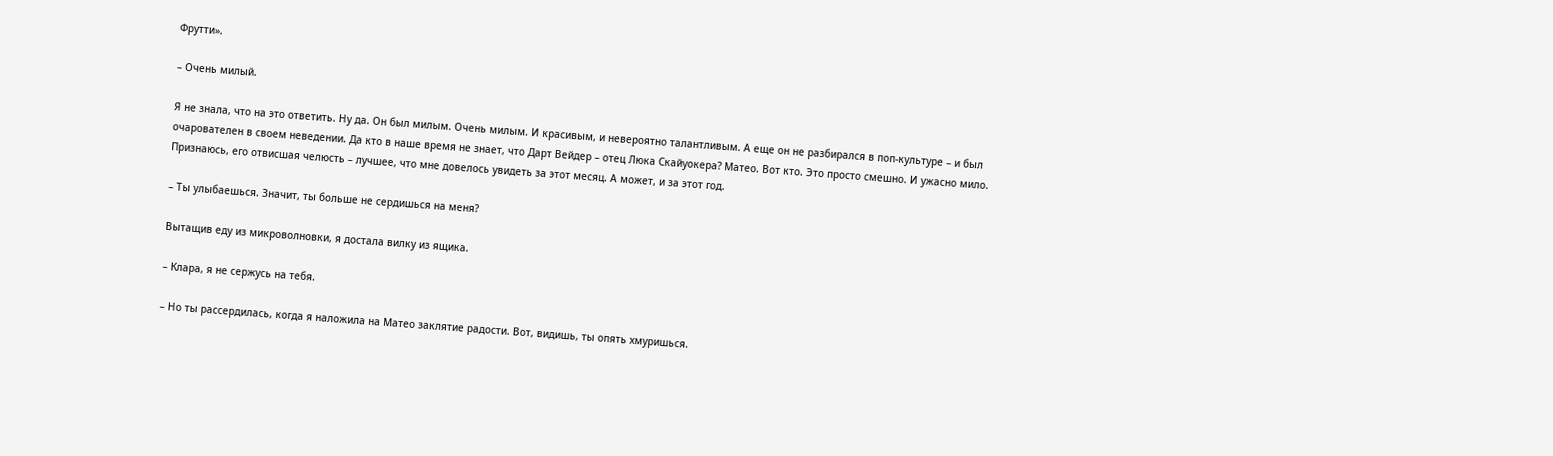Фрутти».

– Очень милый.

Я не знала, что на это ответить. Ну да. Он был милым. Очень милым. И красивым, и невероятно талантливым. А еще он не разбирался в поп-культуре – и был очарователен в своем неведении. Да кто в наше время не знает, что Дарт Вейдер – отец Люка Скайуокера? Матео. Вот кто. Это просто смешно. И ужасно мило. Признаюсь, его отвисшая челюсть – лучшее, что мне довелось увидеть за этот месяц. А может, и за этот год.

– Ты улыбаешься. Значит, ты больше не сердишься на меня?

Вытащив еду из микроволновки, я достала вилку из ящика.

– Клара, я не сержусь на тебя.

– Но ты рассердилась, когда я наложила на Матео заклятие радости. Вот, видишь, ты опять хмуришься.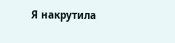Я накрутила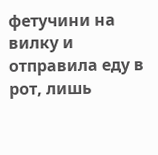фетучини на вилку и отправила еду в рот, лишь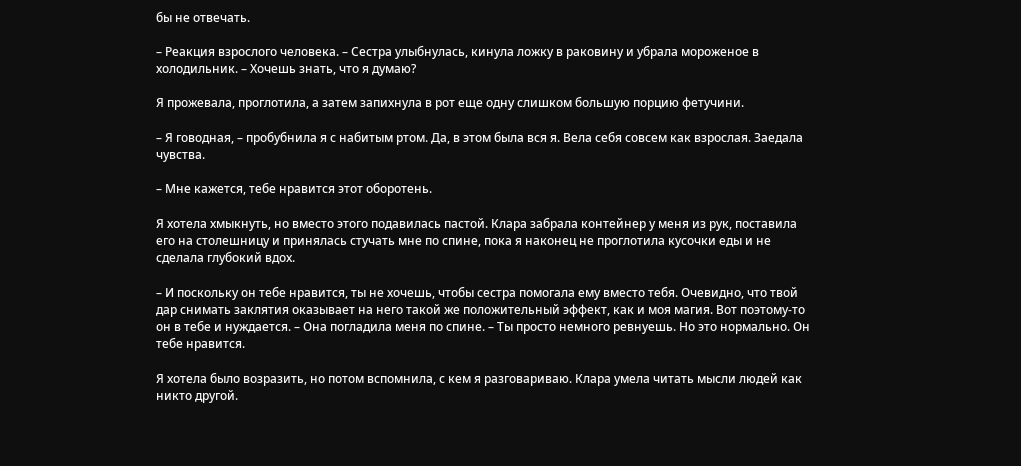бы не отвечать.

– Реакция взрослого человека. – Сестра улыбнулась, кинула ложку в раковину и убрала мороженое в холодильник. – Хочешь знать, что я думаю?

Я прожевала, проглотила, а затем запихнула в рот еще одну слишком большую порцию фетучини.

– Я говодная, – пробубнила я с набитым ртом. Да, в этом была вся я. Вела себя совсем как взрослая. Заедала чувства.

– Мне кажется, тебе нравится этот оборотень.

Я хотела хмыкнуть, но вместо этого подавилась пастой. Клара забрала контейнер у меня из рук, поставила его на столешницу и принялась стучать мне по спине, пока я наконец не проглотила кусочки еды и не сделала глубокий вдох.

– И поскольку он тебе нравится, ты не хочешь, чтобы сестра помогала ему вместо тебя. Очевидно, что твой дар снимать заклятия оказывает на него такой же положительный эффект, как и моя магия. Вот поэтому-то он в тебе и нуждается. – Она погладила меня по спине. – Ты просто немного ревнуешь. Но это нормально. Он тебе нравится.

Я хотела было возразить, но потом вспомнила, с кем я разговариваю. Клара умела читать мысли людей как никто другой.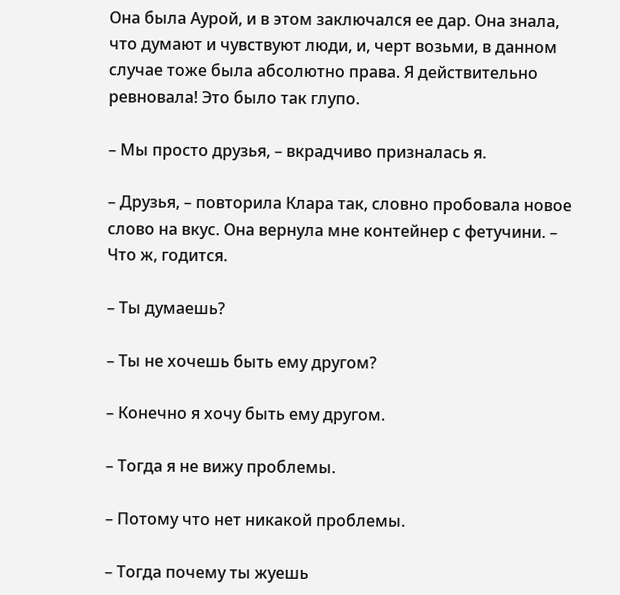Она была Аурой, и в этом заключался ее дар. Она знала, что думают и чувствуют люди, и, черт возьми, в данном случае тоже была абсолютно права. Я действительно ревновала! Это было так глупо.

– Мы просто друзья, – вкрадчиво призналась я.

– Друзья, – повторила Клара так, словно пробовала новое слово на вкус. Она вернула мне контейнер с фетучини. – Что ж, годится.

– Ты думаешь?

– Ты не хочешь быть ему другом?

– Конечно я хочу быть ему другом.

– Тогда я не вижу проблемы.

– Потому что нет никакой проблемы.

– Тогда почему ты жуешь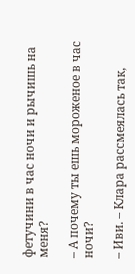фетучини в час ночи и рычишь на меня?

– А почему ты ешь мороженое в час ночи?

– Иви. – Клара рассмеялась так,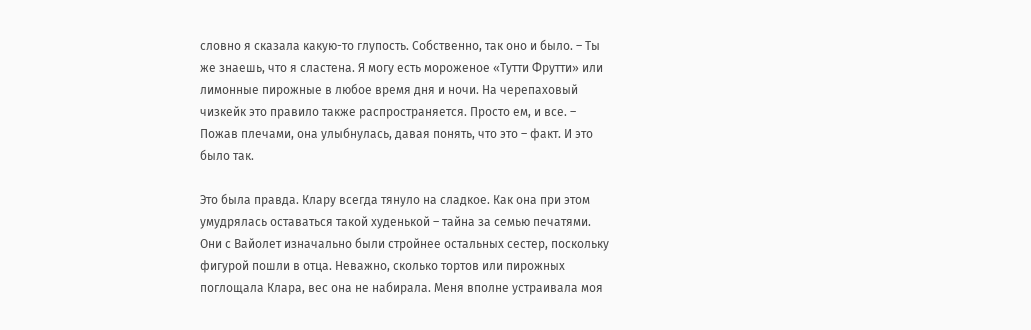словно я сказала какую-то глупость. Собственно, так оно и было. – Ты же знаешь, что я сластена. Я могу есть мороженое «Тутти Фрутти» или лимонные пирожные в любое время дня и ночи. На черепаховый чизкейк это правило также распространяется. Просто ем, и все. – Пожав плечами, она улыбнулась, давая понять, что это – факт. И это было так.

Это была правда. Клару всегда тянуло на сладкое. Как она при этом умудрялась оставаться такой худенькой – тайна за семью печатями. Они с Вайолет изначально были стройнее остальных сестер, поскольку фигурой пошли в отца. Неважно, сколько тортов или пирожных поглощала Клара, вес она не набирала. Меня вполне устраивала моя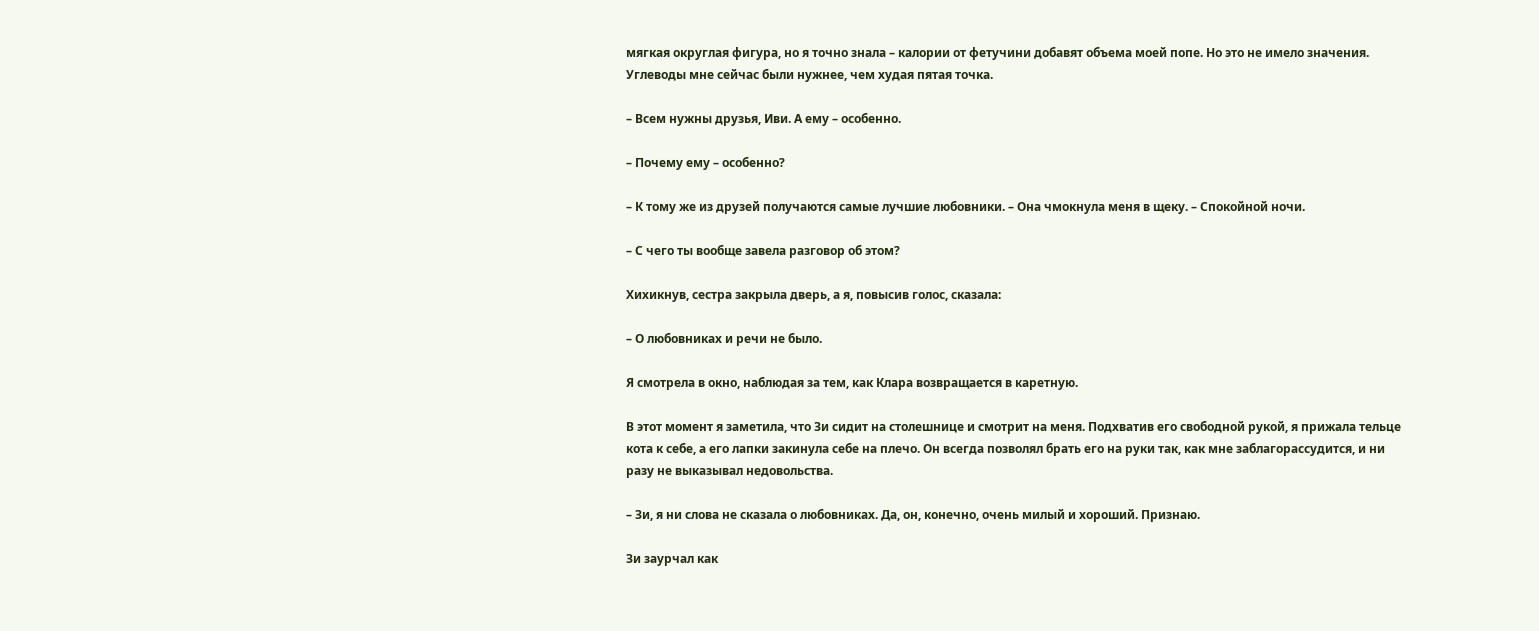мягкая округлая фигура, но я точно знала – калории от фетучини добавят объема моей попе. Но это не имело значения. Углеводы мне сейчас были нужнее, чем худая пятая точка.

– Всем нужны друзья, Иви. А ему – особенно.

– Почему ему – особенно?

– К тому же из друзей получаются самые лучшие любовники. – Она чмокнула меня в щеку. – Спокойной ночи.

– С чего ты вообще завела разговор об этом?

Хихикнув, сестра закрыла дверь, а я, повысив голос, сказала:

– О любовниках и речи не было.

Я смотрела в окно, наблюдая за тем, как Клара возвращается в каретную.

В этот момент я заметила, что Зи сидит на столешнице и смотрит на меня. Подхватив его свободной рукой, я прижала тельце кота к себе, а его лапки закинула себе на плечо. Он всегда позволял брать его на руки так, как мне заблагорассудится, и ни разу не выказывал недовольства.

– Зи, я ни слова не сказала о любовниках. Да, он, конечно, очень милый и хороший. Признаю.

Зи заурчал как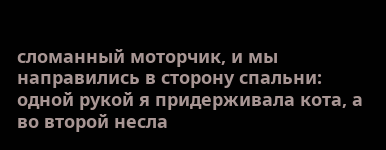сломанный моторчик, и мы направились в сторону спальни: одной рукой я придерживала кота, а во второй несла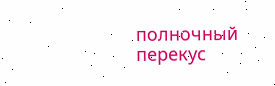полночный перекус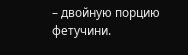– двойную порцию фетучини.